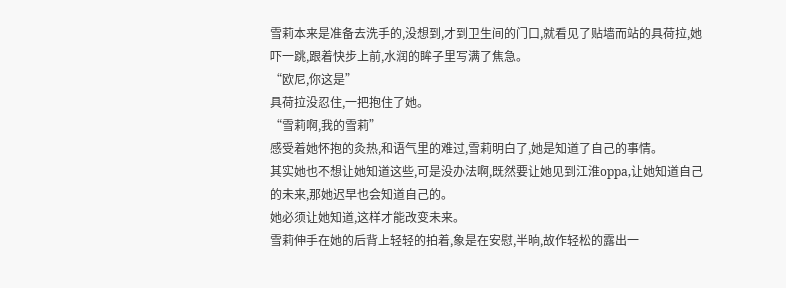雪莉本来是准备去洗手的,没想到,才到卫生间的门口,就看见了贴墙而站的具荷拉,她吓一跳,跟着快步上前,水润的眸子里写满了焦急。
“欧尼,你这是”
具荷拉没忍住,一把抱住了她。
“雪莉啊,我的雪莉”
感受着她怀抱的灸热,和语气里的难过,雪莉明白了,她是知道了自己的事情。
其实她也不想让她知道这些,可是没办法啊,既然要让她见到江淮oppa,让她知道自己的未来,那她迟早也会知道自己的。
她必须让她知道,这样才能改变未来。
雪莉伸手在她的后背上轻轻的拍着,象是在安慰,半晌,故作轻松的露出一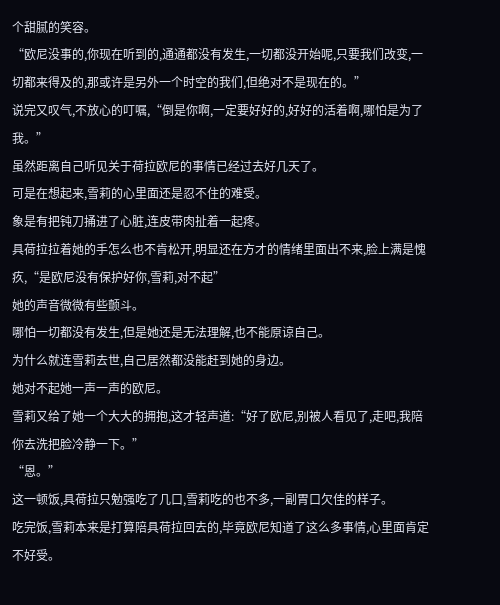个甜腻的笑容。
“欧尼没事的,你现在听到的,通通都没有发生,一切都没开始呢,只要我们改变,一切都来得及的,那或许是另外一个时空的我们,但绝对不是现在的。”
说完又叹气,不放心的叮嘱,“倒是你啊,一定要好好的,好好的活着啊,哪怕是为了我。”
虽然距离自己听见关于荷拉欧尼的事情已经过去好几天了。
可是在想起来,雪莉的心里面还是忍不住的难受。
象是有把钝刀捅进了心脏,连皮带肉扯着一起疼。
具荷拉拉着她的手怎么也不肯松开,明显还在方才的情绪里面出不来,脸上满是愧疚,“是欧尼没有保护好你,雪莉,对不起”
她的声音微微有些颤斗。
哪怕一切都没有发生,但是她还是无法理解,也不能原谅自己。
为什么就连雪莉去世,自己居然都没能赶到她的身边。
她对不起她一声一声的欧尼。
雪莉又给了她一个大大的拥抱,这才轻声道:“好了欧尼,别被人看见了,走吧,我陪你去洗把脸冷静一下。”
“恩。”
这一顿饭,具荷拉只勉强吃了几口,雪莉吃的也不多,一副胃口欠佳的样子。
吃完饭,雪莉本来是打算陪具荷拉回去的,毕竟欧尼知道了这么多事情,心里面肯定不好受。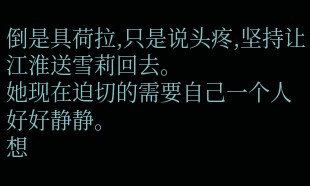倒是具荷拉,只是说头疼,坚持让江淮送雪莉回去。
她现在迫切的需要自己一个人好好静静。
想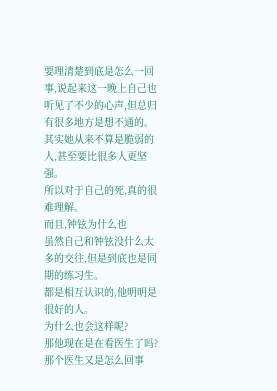要理清楚到底是怎么一回事,说起来这一晚上自己也听见了不少的心声,但总归有很多地方是想不通的。
其实她从来不算是脆弱的人,甚至要比很多人更坚强。
所以对于自己的死,真的很难理解。
而且,钟铉为什么也
虽然自己和钟铉没什么太多的交往,但是到底也是同期的练习生。
都是相互认识的,他明明是很好的人。
为什么也会这样呢?
那他现在是在看医生了吗?
那个医生又是怎么回事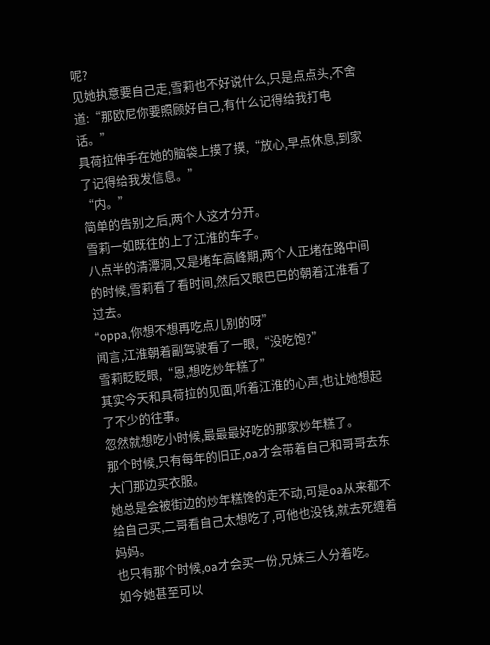呢?
见她执意要自己走,雪莉也不好说什么,只是点点头,不舍道:“那欧尼你要照顾好自己,有什么记得给我打电话。”
具荷拉伸手在她的脑袋上摸了摸,“放心,早点休息,到家了记得给我发信息。”
“内。”
简单的告别之后,两个人这才分开。
雪莉一如既往的上了江淮的车子。
八点半的清潭洞,又是堵车高峰期,两个人正堵在路中间的时候,雪莉看了看时间,然后又眼巴巴的朝着江淮看了过去。
“oppa,你想不想再吃点儿别的呀”
闻言,江淮朝着副驾驶看了一眼,“没吃饱?”
雪莉眨眨眼,“恩,想吃炒年糕了”
其实今天和具荷拉的见面,听着江淮的心声,也让她想起了不少的往事。
忽然就想吃小时候,最最最好吃的那家炒年糕了。
那个时候,只有每年的旧正,oa才会带着自己和哥哥去东大门那边买衣服。
她总是会被街边的炒年糕馋的走不动,可是oa从来都不给自己买,二哥看自己太想吃了,可他也没钱,就去死缠着妈妈。
也只有那个时候,oa才会买一份,兄妹三人分着吃。
如今她甚至可以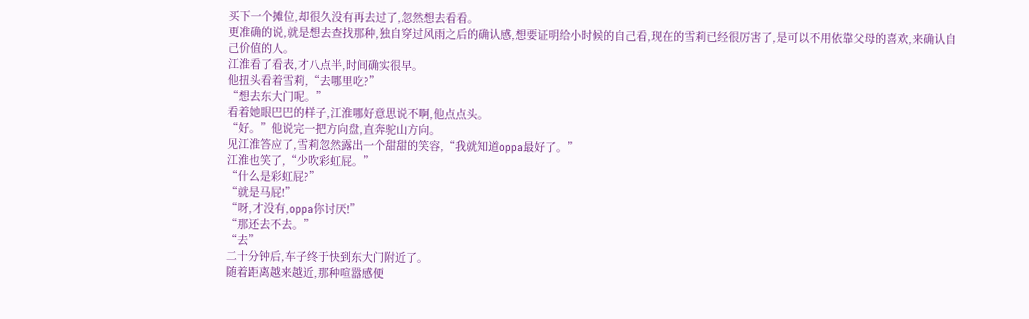买下一个摊位,却很久没有再去过了,忽然想去看看。
更准确的说,就是想去查找那种,独自穿过风雨之后的确认感,想要证明给小时候的自己看,现在的雪莉已经很厉害了,是可以不用依靠父母的喜欢,来确认自己价值的人。
江淮看了看表,才八点半,时间确实很早。
他扭头看着雪莉,“去哪里吃?”
“想去东大门呢。”
看着她眼巴巴的样子,江淮哪好意思说不啊,他点点头。
“好。”他说完一把方向盘,直奔驼山方向。
见江淮答应了,雪莉忽然露出一个甜甜的笑容,“我就知道oppa最好了。”
江淮也笑了,“少吹彩虹屁。”
“什么是彩虹屁?”
“就是马屁!”
“呀,才没有,oppa你讨厌!”
“那还去不去。”
“去”
二十分钟后,车子终于快到东大门附近了。
随着距离越来越近,那种喧嚣感便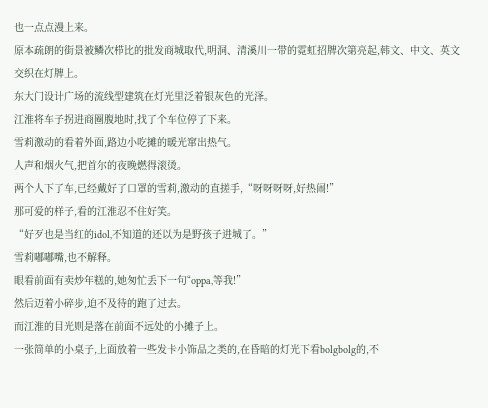也一点点漫上来。
原本疏朗的街景被鳞次栉比的批发商城取代,明洞、清溪川一带的霓虹招牌次第亮起,韩文、中文、英文交织在灯牌上。
东大门设计广场的流线型建筑在灯光里泛着银灰色的光泽。
江淮将车子拐进商圈腹地时,找了个车位停了下来。
雪莉激动的看着外面,路边小吃摊的暖光窜出热气。
人声和烟火气,把首尔的夜晚燃得滚烫。
两个人下了车,已经戴好了口罩的雪莉,激动的直搓手,“呀呀呀呀,好热闹!”
那可爱的样子,看的江淮忍不住好笑。
“好歹也是当红的idol,不知道的还以为是野孩子进城了。”
雪莉嘟嘟嘴,也不解释。
眼看前面有卖炒年糕的,她匆忙丢下一句“oppa,等我!”
然后迈着小碎步,迫不及待的跑了过去。
而江淮的目光则是落在前面不远处的小摊子上。
一张简单的小桌子,上面放着一些发卡小饰品之类的,在昏暗的灯光下看bolgbolg的,不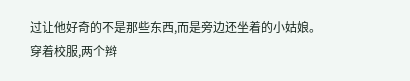过让他好奇的不是那些东西,而是旁边还坐着的小姑娘。
穿着校服,两个辫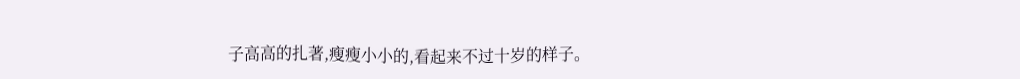子高高的扎著,瘦瘦小小的,看起来不过十岁的样子。